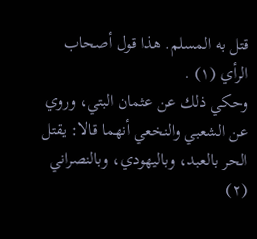قتل به المسلم. هذا قول أصحاب الرأي (١) .
وحكي ذلك عن عثمان البتي، وروي عن الشعبي والنخعي أنهما قالا: يقتل الحر بالعبد، وباليهودي، وبالنصراني (٢)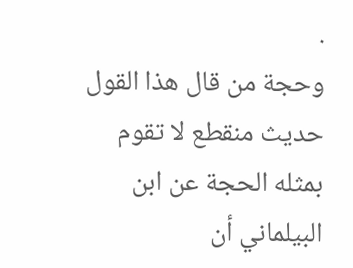.
وحجة من قال هذا القول حديث منقطع لا تقوم بمثله الحجة عن ابن البيلماني أن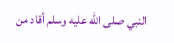النبي صلى الله عليه وسلم أقاد من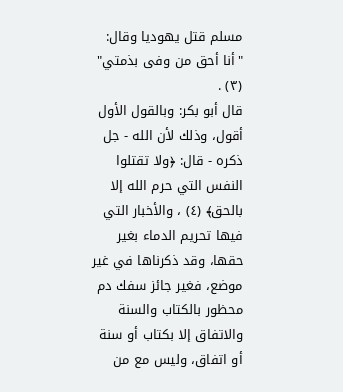مسلم قتل يهوديا وقال: "أنا أحق من وفى بذمتي" (٣) .
قال أبو بكر: وبالقول الأول أقول، وذلك لأن الله - جل ذكره - قال: ﴿ولا تقتلوا النفس التي حرم الله إلا بالحق﴾ (٤) ، والأخبار التي فيها تحريم الدماء بغير حقها، وقد ذكرناها في غير موضع، فغير جائز سفك دم محظور بالكتاب والسنة والاتفاق إلا بكتاب أو سنة أو اتفاق، وليس مع من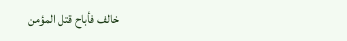خالف فأباح قتل المؤمن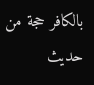بالكافر حجة من حديث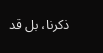ذكرنا، بل قد